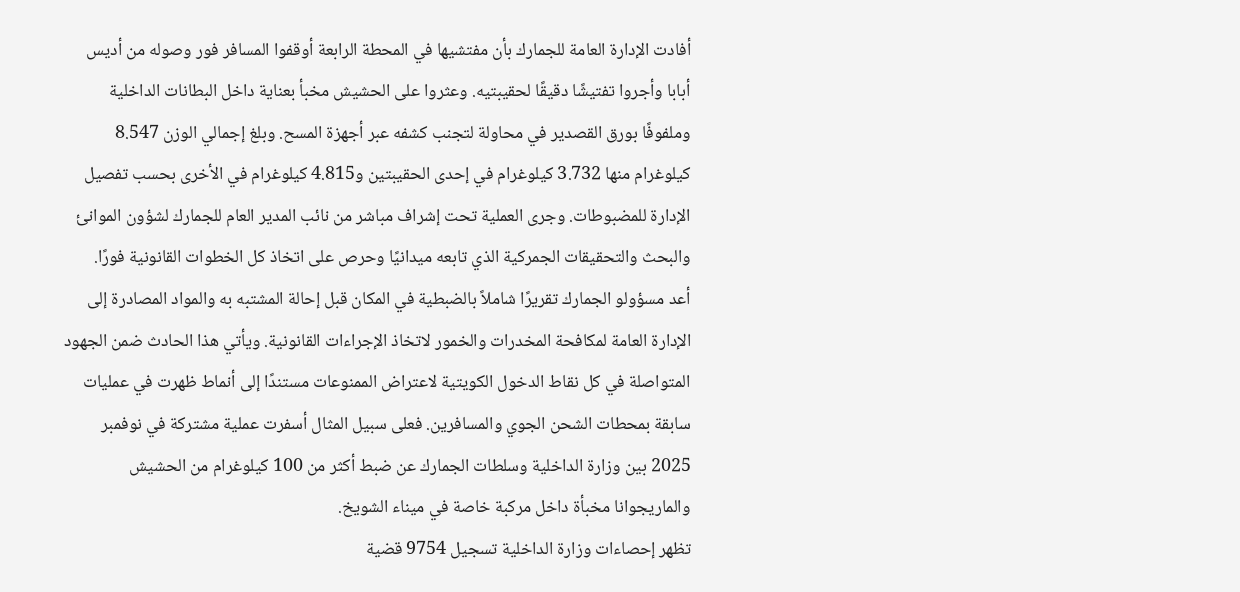أفادت الإدارة العامة للجمارك بأن مفتشيها في المحطة الرابعة أوقفوا المسافر فور وصوله من أديس أبابا وأجروا تفتيشًا دقيقًا لحقيبتيه. وعثروا على الحشيش مخبأ بعناية داخل البطانات الداخلية وملفوفًا بورق القصدير في محاولة لتجنب كشفه عبر أجهزة المسح. وبلغ إجمالي الوزن 8.547 كيلوغرام منها 3.732 كيلوغرام في إحدى الحقيبتين و4.815 كيلوغرام في الأخرى بحسب تفصيل الإدارة للمضبوطات. وجرى العملية تحت إشراف مباشر من نائب المدير العام للجمارك لشؤون الموانئ والبحث والتحقيقات الجمركية الذي تابعه ميدانيًا وحرص على اتخاذ كل الخطوات القانونية فورًا.
أعد مسؤولو الجمارك تقريرًا شاملاً بالضبطية في المكان قبل إحالة المشتبه به والمواد المصادرة إلى الإدارة العامة لمكافحة المخدرات والخمور لاتخاذ الإجراءات القانونية. ويأتي هذا الحادث ضمن الجهود المتواصلة في كل نقاط الدخول الكويتية لاعتراض الممنوعات مستندًا إلى أنماط ظهرت في عمليات سابقة بمحطات الشحن الجوي والمسافرين. فعلى سبيل المثال أسفرت عملية مشتركة في نوفمبر 2025 بين وزارة الداخلية وسلطات الجمارك عن ضبط أكثر من 100 كيلوغرام من الحشيش والماريجوانا مخبأة داخل مركبة خاصة في ميناء الشويخ.
تظهر إحصاءات وزارة الداخلية تسجيل 9754 قضية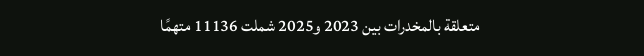متعلقة بالمخدرات بين 2023 و2025 شملت 11136 متهمًا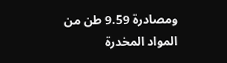ومصادرة 9.59 طن من المواد المخدرة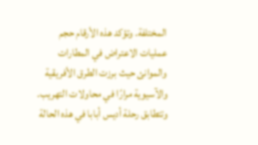المختلفة. وتؤكد هذه الأرقام حجم عمليات الاعتراض في المطارات والموانئ حيث برزت الطرق الأفريقية والآسيوية مرارًا في محاولات التهريب. وتتطابق رحلة أديس أبابا في هذه الحالة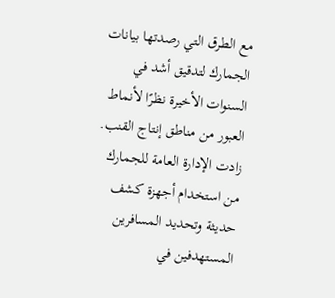مع الطرق التي رصدتها بيانات الجمارك لتدقيق أشد في السنوات الأخيرة نظرًا لأنماط العبور من مناطق إنتاج القنب.
زادت الإدارة العامة للجمارك من استخدام أجهزة كشف حديثة وتحديد المسافرين المستهدفين في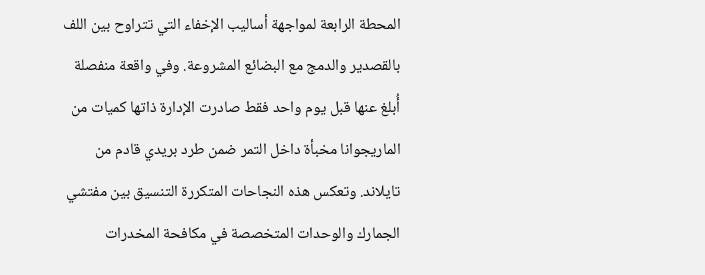المحطة الرابعة لمواجهة أساليب الإخفاء التي تتراوح بين اللف بالقصدير والدمج مع البضائع المشروعة. وفي واقعة منفصلة أُبلغ عنها قبل يوم واحد فقط صادرت الإدارة ذاتها كميات من الماريجوانا مخبأة داخل التمر ضمن طرد بريدي قادم من تايلاند. وتعكس هذه النجاحات المتكررة التنسيق بين مفتشي الجمارك والوحدات المتخصصة في مكافحة المخدرات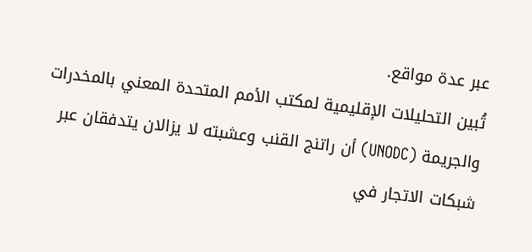عبر عدة مواقع.
تُبين التحليلات الإقليمية لمكتب الأمم المتحدة المعني بالمخدرات والجريمة (UNODC) أن راتنج القنب وعشبته لا يزالان يتدفقان عبر شبكات الاتجار في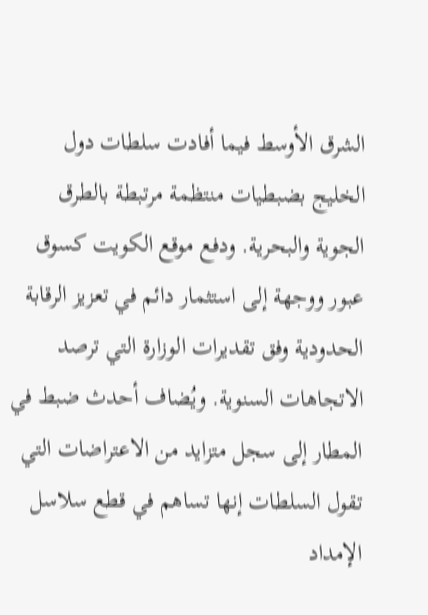الشرق الأوسط فيما أفادت سلطات دول الخليج بضبطيات منتظمة مرتبطة بالطرق الجوية والبحرية. ودفع موقع الكويت كسوق عبور ووجهة إلى استثمار دائم في تعزيز الرقابة الحدودية وفق تقديرات الوزارة التي ترصد الاتجاهات السنوية. ويُضاف أحدث ضبط في المطار إلى سجل متزايد من الاعتراضات التي تقول السلطات إنها تساهم في قطع سلاسل الإمداد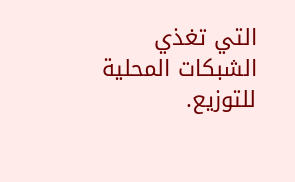التي تغذي الشبكات المحلية للتوزيع.